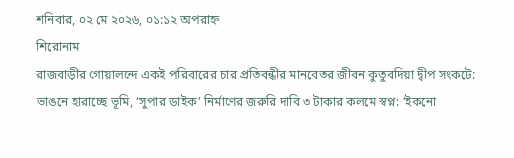শনিবার, ০২ মে ২০২৬, ০১:১২ অপরাহ্ন
শিরোনাম
রাজবাড়ীর গোয়ালন্দে একই পরিবারের চার প্রতিবন্ধীর মানবেতর জীবন কুতুবদিয়া দ্বীপ সংকটে: ভাঙনে হারাচ্ছে ভূমি, ‘সুপার ডাইক’ নির্মাণের জরুরি দাবি ৩ টাকার কলমে স্বপ্ন: ‘ইকনো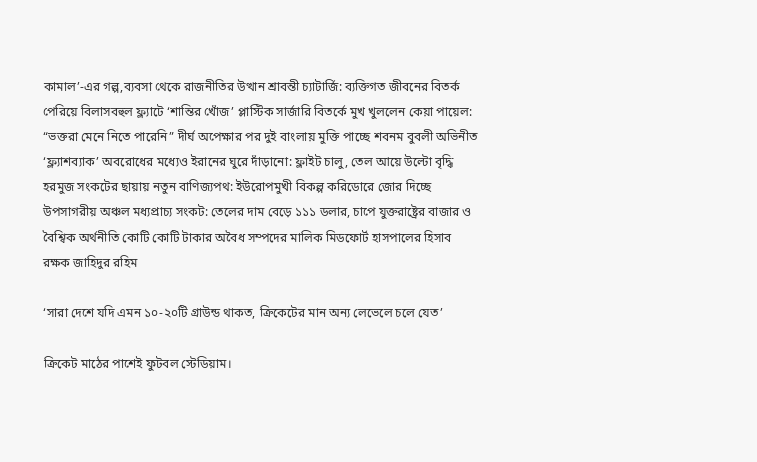কামাল’-এর গল্প,ব্যবসা থেকে রাজনীতির উত্থান শ্রাবন্তী চ্যাটার্জি: ব্যক্তিগত জীবনের বিতর্ক পেরিয়ে বিলাসবহুল ফ্ল্যাটে ‘শান্তির খোঁজ’ প্লাস্টিক সার্জারি বিতর্কে মুখ খুললেন কেয়া পায়েল: “ভক্তরা মেনে নিতে পারেনি” দীর্ঘ অপেক্ষার পর দুই বাংলায় মুক্তি পাচ্ছে শবনম বুবলী অভিনীত ‘ফ্ল্যাশব্যাক’ অবরোধের মধ্যেও ইরানের ঘুরে দাঁড়ানো: ফ্লাইট চালু, তেল আয়ে উল্টো বৃদ্ধি হরমুজ সংকটের ছায়ায় নতুন বাণিজ্যপথ: ইউরোপমুখী বিকল্প করিডোরে জোর দিচ্ছে উপসাগরীয় অঞ্চল মধ্যপ্রাচ্য সংকট: তেলের দাম বেড়ে ১১১ ডলার, চাপে যুক্তরাষ্ট্রের বাজার ও বৈশ্বিক অর্থনীতি কোটি কোটি টাকার অবৈধ সম্পদের মালিক মিডফোর্ট হাসপালের হিসাব রক্ষক জাহিদুর রহিম

‘সারা দেশে যদি এমন ১০-২০টি গ্রাউন্ড থাকত, ক্রিকেটের মান অন্য লেভেলে চলে যেত’

ক্রিকেট মাঠের পাশেই ফুটবল স্টেডিয়াম।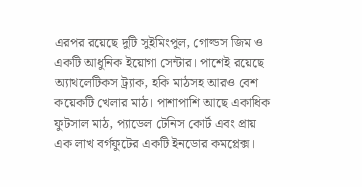এরপর রয়েছে দুটি সুইমিংপুল, গোল্ডস জিম ও একটি আধুনিক ইয়োগা সেন্টার। পাশেই রয়েছে অ্যাথলেটিকস ট্র্যাক, হকি মাঠসহ আরও বেশ কয়েকটি খেলার মাঠ। পাশাপাশি আছে একাধিক ফুটসাল মাঠ, প্যাডেল টেনিস কোর্ট এবং প্রায় এক লাখ বর্গফুটের একটি ইনডোর কমপ্লেক্স।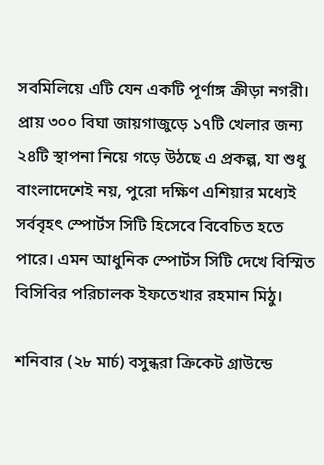সবমিলিয়ে এটি যেন একটি পূর্ণাঙ্গ ক্রীড়া নগরী। প্রায় ৩০০ বিঘা জায়গাজুড়ে ১৭টি খেলার জন্য ২৪টি স্থাপনা নিয়ে গড়ে উঠছে এ প্রকল্প, যা শুধু বাংলাদেশেই নয়, পুরো দক্ষিণ এশিয়ার মধ্যেই সর্ববৃহৎ স্পোর্টস সিটি হিসেবে বিবেচিত হতে পারে। এমন আধুনিক স্পোর্টস সিটি দেখে বিস্মিত বিসিবির পরিচালক ইফতেখার রহমান মিঠু।

শনিবার (২৮ মার্চ) বসুন্ধরা ক্রিকেট গ্রাউন্ডে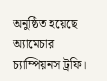অনুষ্ঠিত হয়েছে অ্যামেচার চ্যাম্পিয়নস ট্রফি।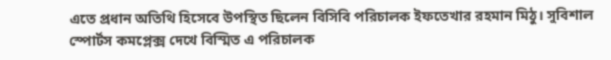এতে প্রধান অতিথি হিসেবে উপস্থিত ছিলেন বিসিবি পরিচালক ইফতেখার রহমান মিঠু। সুবিশাল স্পোর্টস কমপ্লেক্স দেখে বিস্মিত এ পরিচালক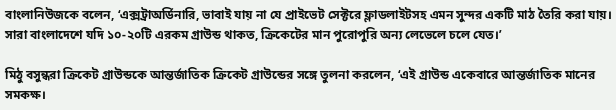বাংলানিউজকে বলেন, ‘এক্সট্রাঅর্ডিনারি, ভাবাই যায় না যে প্রাইভেট সেক্টরে ফ্লাডলাইটসহ এমন সুন্দর একটি মাঠ তৈরি করা যায়। সারা বাংলাদেশে যদি ১০-২০টি এরকম গ্রাউন্ড থাকত, ক্রিকেটের মান পুরোপুরি অন্য লেভেলে চলে যেত।’

মিঠু বসুন্ধরা ক্রিকেট গ্রাউন্ডকে আন্তর্জাতিক ক্রিকেট গ্রাউন্ডের সঙ্গে তুলনা করলেন, ‘এই গ্রাউন্ড একেবারে আন্তর্জাতিক মানের সমকক্ষ।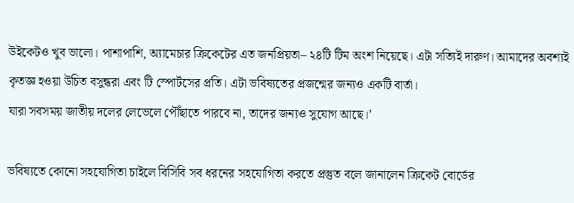উইকেটও খুব ভালো। পাশাপাশি, অ্যামেচার ক্রিকেটের এত জনপ্রিয়তা– ২৪টি টিম অংশ নিয়েছে। এটা সত্যিই দারুণ। আমাদের অবশ্যই কৃতজ্ঞ হওয়া উচিত বসুন্ধরা এবং টি স্পোর্টসের প্রতি। এটা ভবিষ্যতের প্রজন্মের জন্যও একটি বার্তা।
যারা সবসময় জাতীয় দলের লেভেলে পৌঁছাতে পারবে না, তাদের জন্যও সুযোগ আছে।’

ভবিষ্যতে কোনো সহযোগিতা চাইলে বিসিবি সব ধরনের সহযোগিতা করতে প্রস্তুত বলে জানালেন ক্রিকেট বোর্ডের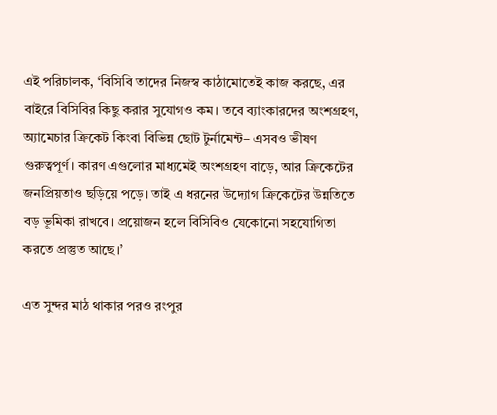এই পরিচালক, ‘বিসিবি তাদের নিজস্ব কাঠামোতেই কাজ করছে, এর বাইরে বিসিবির কিছু করার সুযোগও কম। তবে ব্যাংকারদের অংশগ্রহণ, অ্যামেচার ক্রিকেট কিংবা বিভিন্ন ছোট টুর্নামেন্ট– এসবও ভীষণ গুরুত্বপূর্ণ। কারণ এগুলোর মাধ্যমেই অংশগ্রহণ বাড়ে, আর ক্রিকেটের জনপ্রিয়তাও ছড়িয়ে পড়ে। তাই এ ধরনের উদ্যোগ ক্রিকেটের উন্নতিতে বড় ভূমিকা রাখবে। প্রয়োজন হলে বিসিবিও যেকোনো সহযোগিতা করতে প্রস্তুত আছে।’

এত সুন্দর মাঠ থাকার পরও রংপুর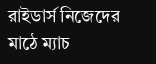রাইডার্স নিজেদের মাঠে ম্যাচ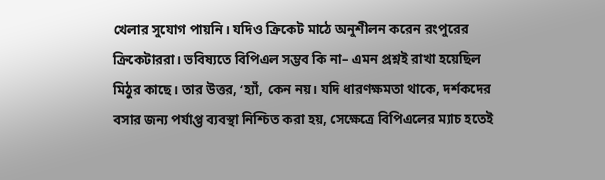খেলার সুযোগ পায়নি। যদিও ক্রিকেট মাঠে অনুশীলন করেন রংপুরের ক্রিকেটাররা। ভবিষ্যতে বিপিএল সম্ভব কি না– এমন প্রশ্নই রাখা হয়েছিল মিঠুর কাছে। তার উত্তর, ‘হ্যাঁ, কেন নয়। যদি ধারণক্ষমতা থাকে, দর্শকদের বসার জন্য পর্যাপ্ত ব্যবস্থা নিশ্চিত করা হয়, সেক্ষেত্রে বিপিএলের ম্যাচ হতেই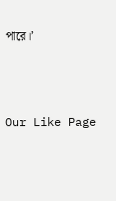পারে।’



Our Like Page